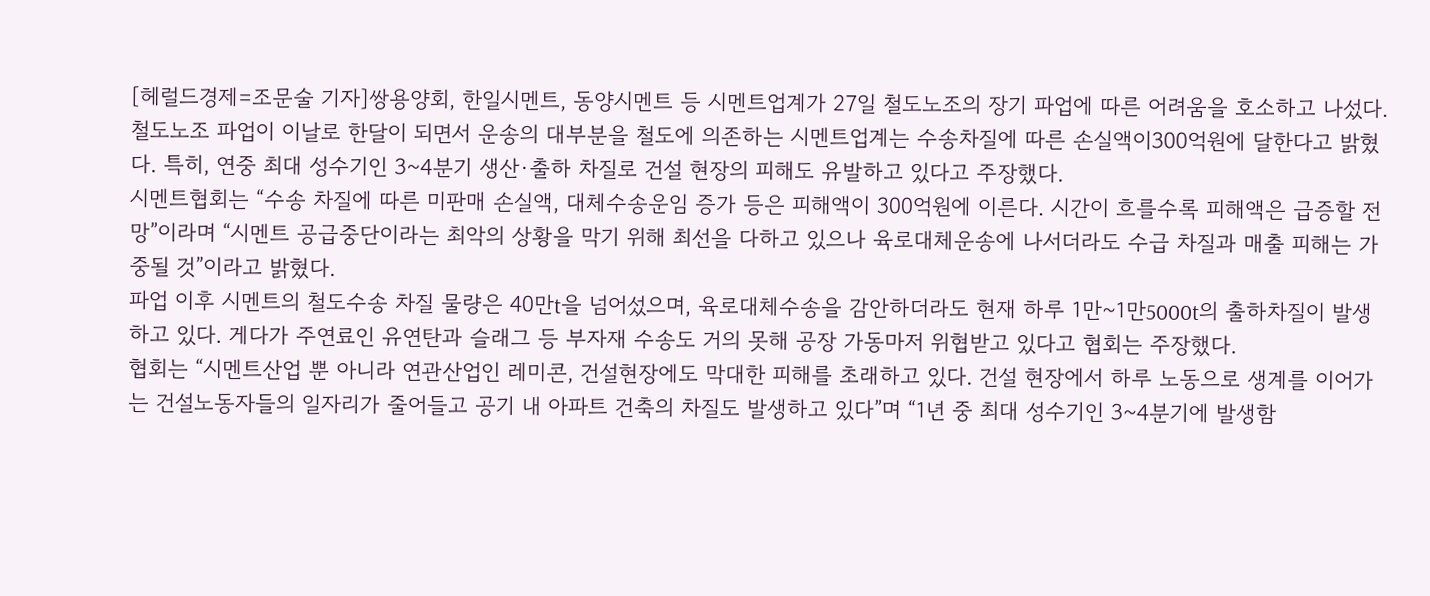[헤럴드경제=조문술 기자]쌍용양회, 한일시멘트, 동양시멘트 등 시멘트업계가 27일 철도노조의 장기 파업에 따른 어려움을 호소하고 나섰다.
철도노조 파업이 이날로 한달이 되면서 운송의 대부분을 철도에 의존하는 시멘트업계는 수송차질에 따른 손실액이300억원에 달한다고 밝혔다. 특히, 연중 최대 성수기인 3~4분기 생산·출하 차질로 건설 현장의 피해도 유발하고 있다고 주장했다.
시멘트협회는 “수송 차질에 따른 미판매 손실액, 대체수송운임 증가 등은 피해액이 300억원에 이른다. 시간이 흐를수록 피해액은 급증할 전망”이라며 “시멘트 공급중단이라는 최악의 상황을 막기 위해 최선을 다하고 있으나 육로대체운송에 나서더라도 수급 차질과 매출 피해는 가중될 것”이라고 밝혔다.
파업 이후 시멘트의 철도수송 차질 물량은 40만t을 넘어섰으며, 육로대체수송을 감안하더라도 현재 하루 1만~1만5000t의 출하차질이 발생하고 있다. 게다가 주연료인 유연탄과 슬래그 등 부자재 수송도 거의 못해 공장 가동마저 위협받고 있다고 협회는 주장했다.
협회는 “시멘트산업 뿐 아니라 연관산업인 레미콘, 건설현장에도 막대한 피해를 초래하고 있다. 건설 현장에서 하루 노동으로 생계를 이어가는 건설노동자들의 일자리가 줄어들고 공기 내 아파트 건축의 차질도 발생하고 있다”며 “1년 중 최대 성수기인 3~4분기에 발생함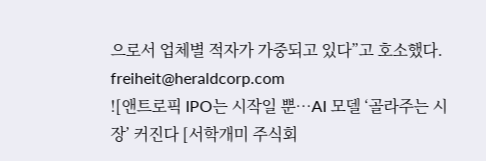으로서 업체별 적자가 가중되고 있다”고 호소했다.
freiheit@heraldcorp.com
![앤트로픽 IPO는 시작일 뿐…AI 모델 ‘골라주는 시장’ 커진다 [서학개미 주식회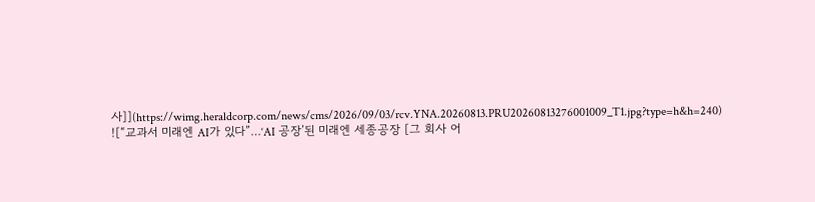사]](https://wimg.heraldcorp.com/news/cms/2026/09/03/rcv.YNA.20260813.PRU20260813276001009_T1.jpg?type=h&h=240)
![“교과서 미래엔 AI가 있다”…‘AI 공장’된 미래엔 세종공장 [그 회사 어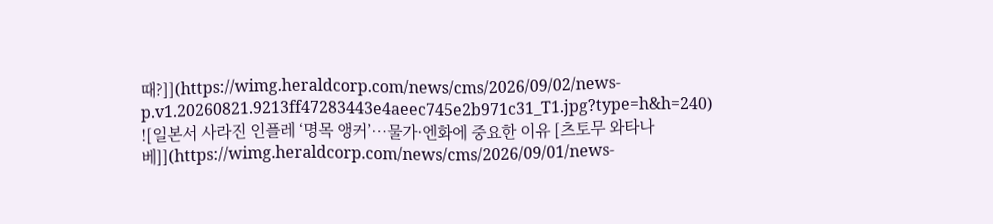때?]](https://wimg.heraldcorp.com/news/cms/2026/09/02/news-p.v1.20260821.9213ff47283443e4aeec745e2b971c31_T1.jpg?type=h&h=240)
![일본서 사라진 인플레 ‘명목 앵커’…물가·엔화에 중요한 이유 [츠토무 와타나베]](https://wimg.heraldcorp.com/news/cms/2026/09/01/news-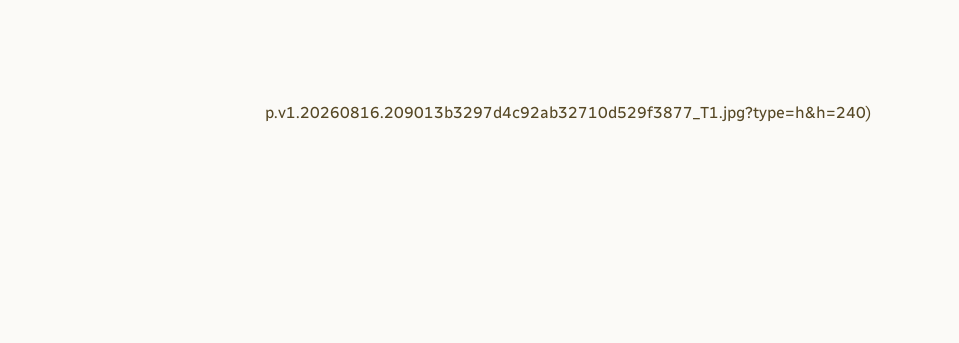p.v1.20260816.209013b3297d4c92ab32710d529f3877_T1.jpg?type=h&h=240)